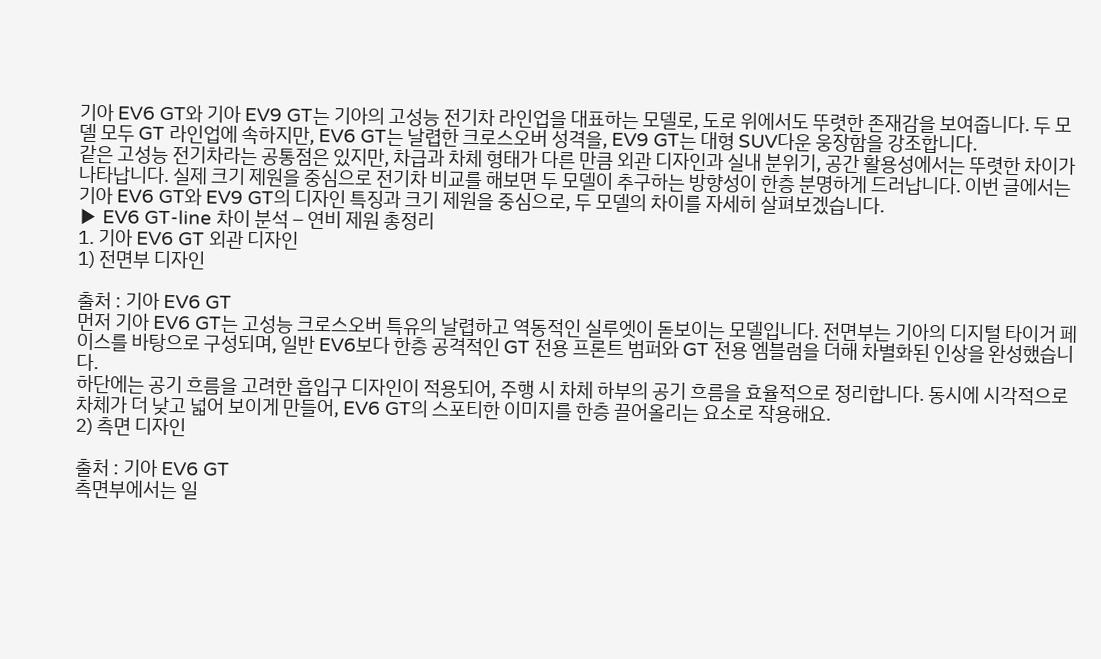기아 EV6 GT와 기아 EV9 GT는 기아의 고성능 전기차 라인업을 대표하는 모델로, 도로 위에서도 뚜렷한 존재감을 보여줍니다. 두 모델 모두 GT 라인업에 속하지만, EV6 GT는 날렵한 크로스오버 성격을, EV9 GT는 대형 SUV다운 웅장함을 강조합니다.
같은 고성능 전기차라는 공통점은 있지만, 차급과 차체 형태가 다른 만큼 외관 디자인과 실내 분위기, 공간 활용성에서는 뚜렷한 차이가 나타납니다. 실제 크기 제원을 중심으로 전기차 비교를 해보면 두 모델이 추구하는 방향성이 한층 분명하게 드러납니다. 이번 글에서는 기아 EV6 GT와 EV9 GT의 디자인 특징과 크기 제원을 중심으로, 두 모델의 차이를 자세히 살펴보겠습니다.
▶ EV6 GT-line 차이 분석 – 연비 제원 총정리
1. 기아 EV6 GT 외관 디자인
1) 전면부 디자인

출처 : 기아 EV6 GT
먼저 기아 EV6 GT는 고성능 크로스오버 특유의 날렵하고 역동적인 실루엣이 돋보이는 모델입니다. 전면부는 기아의 디지털 타이거 페이스를 바탕으로 구성되며, 일반 EV6보다 한층 공격적인 GT 전용 프론트 범퍼와 GT 전용 엠블럼을 더해 차별화된 인상을 완성했습니다.
하단에는 공기 흐름을 고려한 흡입구 디자인이 적용되어, 주행 시 차체 하부의 공기 흐름을 효율적으로 정리합니다. 동시에 시각적으로 차체가 더 낮고 넓어 보이게 만들어, EV6 GT의 스포티한 이미지를 한층 끌어올리는 요소로 작용해요.
2) 측면 디자인

출처 : 기아 EV6 GT
측면부에서는 일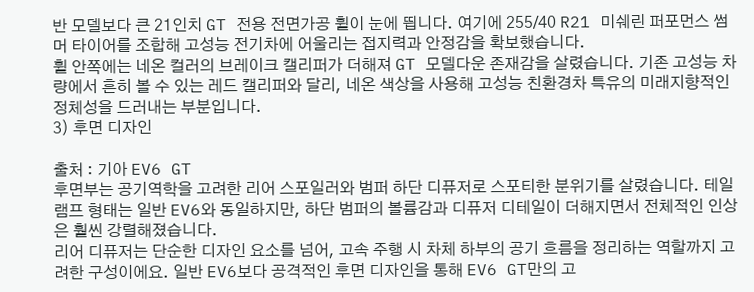반 모델보다 큰 21인치 GT 전용 전면가공 휠이 눈에 띕니다. 여기에 255/40 R21 미쉐린 퍼포먼스 썸머 타이어를 조합해 고성능 전기차에 어울리는 접지력과 안정감을 확보했습니다.
휠 안쪽에는 네온 컬러의 브레이크 캘리퍼가 더해져 GT 모델다운 존재감을 살렸습니다. 기존 고성능 차량에서 흔히 볼 수 있는 레드 캘리퍼와 달리, 네온 색상을 사용해 고성능 친환경차 특유의 미래지향적인 정체성을 드러내는 부분입니다.
3) 후면 디자인

출처 : 기아 EV6 GT
후면부는 공기역학을 고려한 리어 스포일러와 범퍼 하단 디퓨저로 스포티한 분위기를 살렸습니다. 테일램프 형태는 일반 EV6와 동일하지만, 하단 범퍼의 볼륨감과 디퓨저 디테일이 더해지면서 전체적인 인상은 훨씬 강렬해졌습니다.
리어 디퓨저는 단순한 디자인 요소를 넘어, 고속 주행 시 차체 하부의 공기 흐름을 정리하는 역할까지 고려한 구성이에요. 일반 EV6보다 공격적인 후면 디자인을 통해 EV6 GT만의 고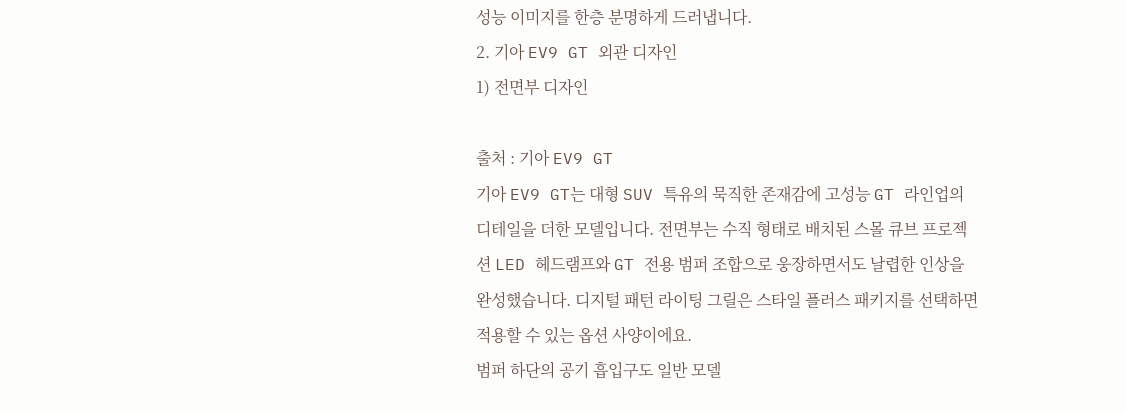성능 이미지를 한층 분명하게 드러냅니다.
2. 기아 EV9 GT 외관 디자인
1) 전면부 디자인

출처 : 기아 EV9 GT
기아 EV9 GT는 대형 SUV 특유의 묵직한 존재감에 고성능 GT 라인업의 디테일을 더한 모델입니다. 전면부는 수직 형태로 배치된 스몰 큐브 프로젝션 LED 헤드램프와 GT 전용 범퍼 조합으로 웅장하면서도 날렵한 인상을 완성했습니다. 디지털 패턴 라이팅 그릴은 스타일 플러스 패키지를 선택하면 적용할 수 있는 옵션 사양이에요.
범퍼 하단의 공기 흡입구도 일반 모델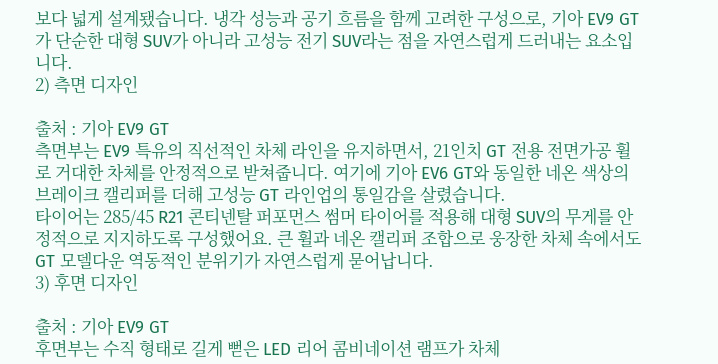보다 넓게 설계됐습니다. 냉각 성능과 공기 흐름을 함께 고려한 구성으로, 기아 EV9 GT가 단순한 대형 SUV가 아니라 고성능 전기 SUV라는 점을 자연스럽게 드러내는 요소입니다.
2) 측면 디자인

출처 : 기아 EV9 GT
측면부는 EV9 특유의 직선적인 차체 라인을 유지하면서, 21인치 GT 전용 전면가공 휠로 거대한 차체를 안정적으로 받쳐줍니다. 여기에 기아 EV6 GT와 동일한 네온 색상의 브레이크 캘리퍼를 더해 고성능 GT 라인업의 통일감을 살렸습니다.
타이어는 285/45 R21 콘티넨탈 퍼포먼스 썸머 타이어를 적용해 대형 SUV의 무게를 안정적으로 지지하도록 구성했어요. 큰 휠과 네온 캘리퍼 조합으로 웅장한 차체 속에서도 GT 모델다운 역동적인 분위기가 자연스럽게 묻어납니다.
3) 후면 디자인

출처 : 기아 EV9 GT
후면부는 수직 형태로 길게 뻗은 LED 리어 콤비네이션 램프가 차체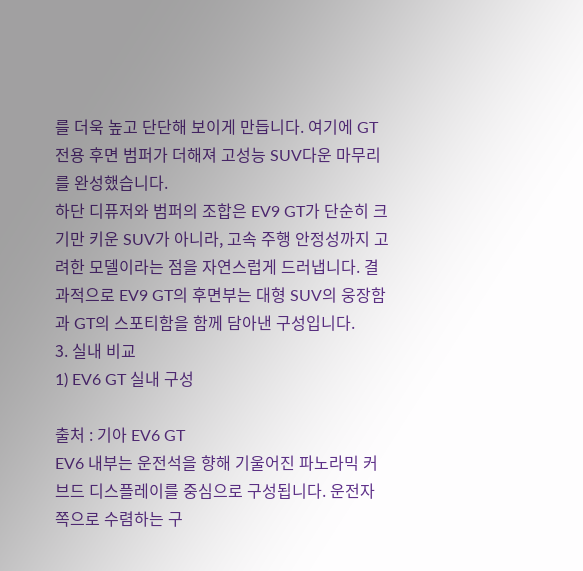를 더욱 높고 단단해 보이게 만듭니다. 여기에 GT 전용 후면 범퍼가 더해져 고성능 SUV다운 마무리를 완성했습니다.
하단 디퓨저와 범퍼의 조합은 EV9 GT가 단순히 크기만 키운 SUV가 아니라, 고속 주행 안정성까지 고려한 모델이라는 점을 자연스럽게 드러냅니다. 결과적으로 EV9 GT의 후면부는 대형 SUV의 웅장함과 GT의 스포티함을 함께 담아낸 구성입니다.
3. 실내 비교
1) EV6 GT 실내 구성

출처 : 기아 EV6 GT
EV6 내부는 운전석을 향해 기울어진 파노라믹 커브드 디스플레이를 중심으로 구성됩니다. 운전자 쪽으로 수렴하는 구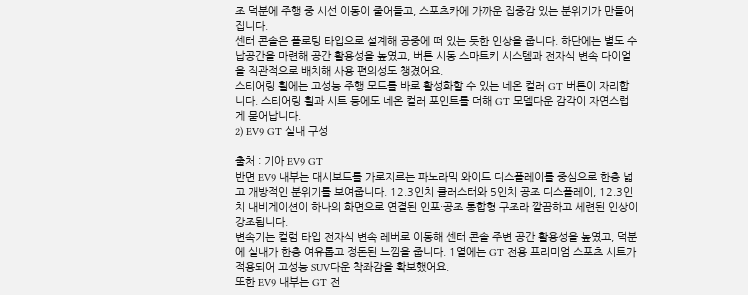조 덕분에 주행 중 시선 이동이 줄어들고, 스포츠카에 가까운 집중감 있는 분위기가 만들어집니다.
센터 콘솔은 플로팅 타입으로 설계해 공중에 떠 있는 듯한 인상을 줍니다. 하단에는 별도 수납공간을 마련해 공간 활용성을 높였고, 버튼 시동 스마트키 시스템과 전자식 변속 다이얼을 직관적으로 배치해 사용 편의성도 챙겼어요.
스티어링 휠에는 고성능 주행 모드를 바로 활성화할 수 있는 네온 컬러 GT 버튼이 자리합니다. 스티어링 휠과 시트 등에도 네온 컬러 포인트를 더해 GT 모델다운 감각이 자연스럽게 묻어납니다.
2) EV9 GT 실내 구성

출처 : 기아 EV9 GT
반면 EV9 내부는 대시보드를 가로지르는 파노라믹 와이드 디스플레이를 중심으로 한층 넓고 개방적인 분위기를 보여줍니다. 12.3인치 클러스터와 5인치 공조 디스플레이, 12.3인치 내비게이션이 하나의 화면으로 연결된 인포·공조 통합형 구조라 깔끔하고 세련된 인상이 강조됩니다.
변속기는 컬럼 타입 전자식 변속 레버로 이동해 센터 콘솔 주변 공간 활용성을 높였고, 덕분에 실내가 한층 여유롭고 정돈된 느낌을 줍니다. 1열에는 GT 전용 프리미엄 스포츠 시트가 적용되어 고성능 SUV다운 착좌감을 확보했어요.
또한 EV9 내부는 GT 전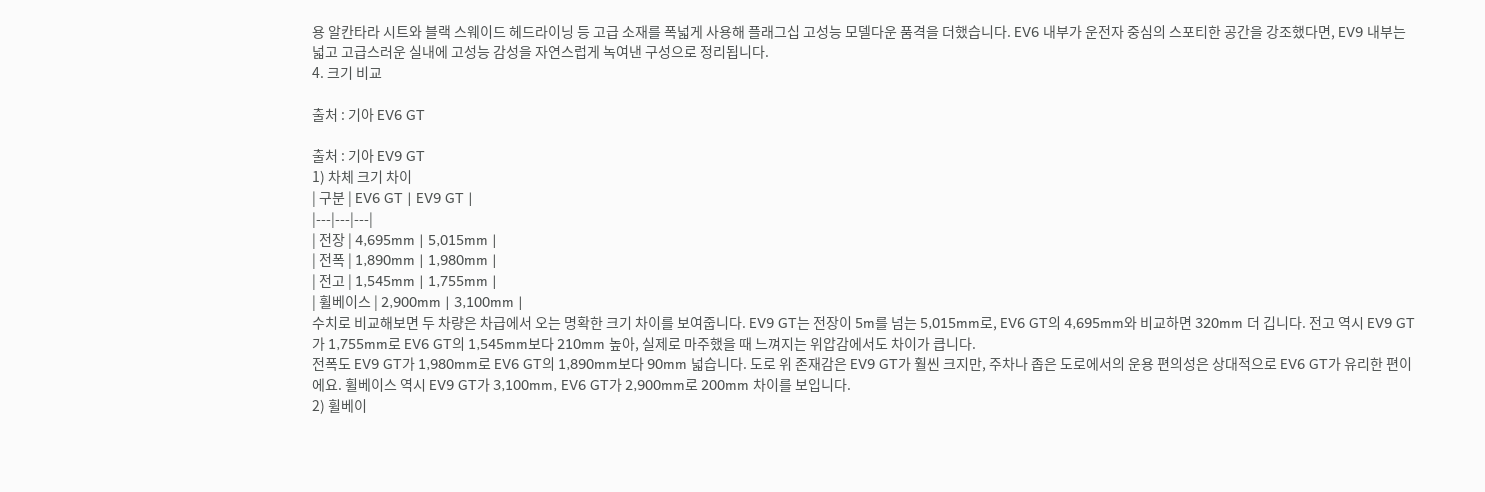용 알칸타라 시트와 블랙 스웨이드 헤드라이닝 등 고급 소재를 폭넓게 사용해 플래그십 고성능 모델다운 품격을 더했습니다. EV6 내부가 운전자 중심의 스포티한 공간을 강조했다면, EV9 내부는 넓고 고급스러운 실내에 고성능 감성을 자연스럽게 녹여낸 구성으로 정리됩니다.
4. 크기 비교

출처 : 기아 EV6 GT

출처 : 기아 EV9 GT
1) 차체 크기 차이
| 구분 | EV6 GT | EV9 GT |
|---|---|---|
| 전장 | 4,695mm | 5,015mm |
| 전폭 | 1,890mm | 1,980mm |
| 전고 | 1,545mm | 1,755mm |
| 휠베이스 | 2,900mm | 3,100mm |
수치로 비교해보면 두 차량은 차급에서 오는 명확한 크기 차이를 보여줍니다. EV9 GT는 전장이 5m를 넘는 5,015mm로, EV6 GT의 4,695mm와 비교하면 320mm 더 깁니다. 전고 역시 EV9 GT가 1,755mm로 EV6 GT의 1,545mm보다 210mm 높아, 실제로 마주했을 때 느껴지는 위압감에서도 차이가 큽니다.
전폭도 EV9 GT가 1,980mm로 EV6 GT의 1,890mm보다 90mm 넓습니다. 도로 위 존재감은 EV9 GT가 훨씬 크지만, 주차나 좁은 도로에서의 운용 편의성은 상대적으로 EV6 GT가 유리한 편이에요. 휠베이스 역시 EV9 GT가 3,100mm, EV6 GT가 2,900mm로 200mm 차이를 보입니다.
2) 휠베이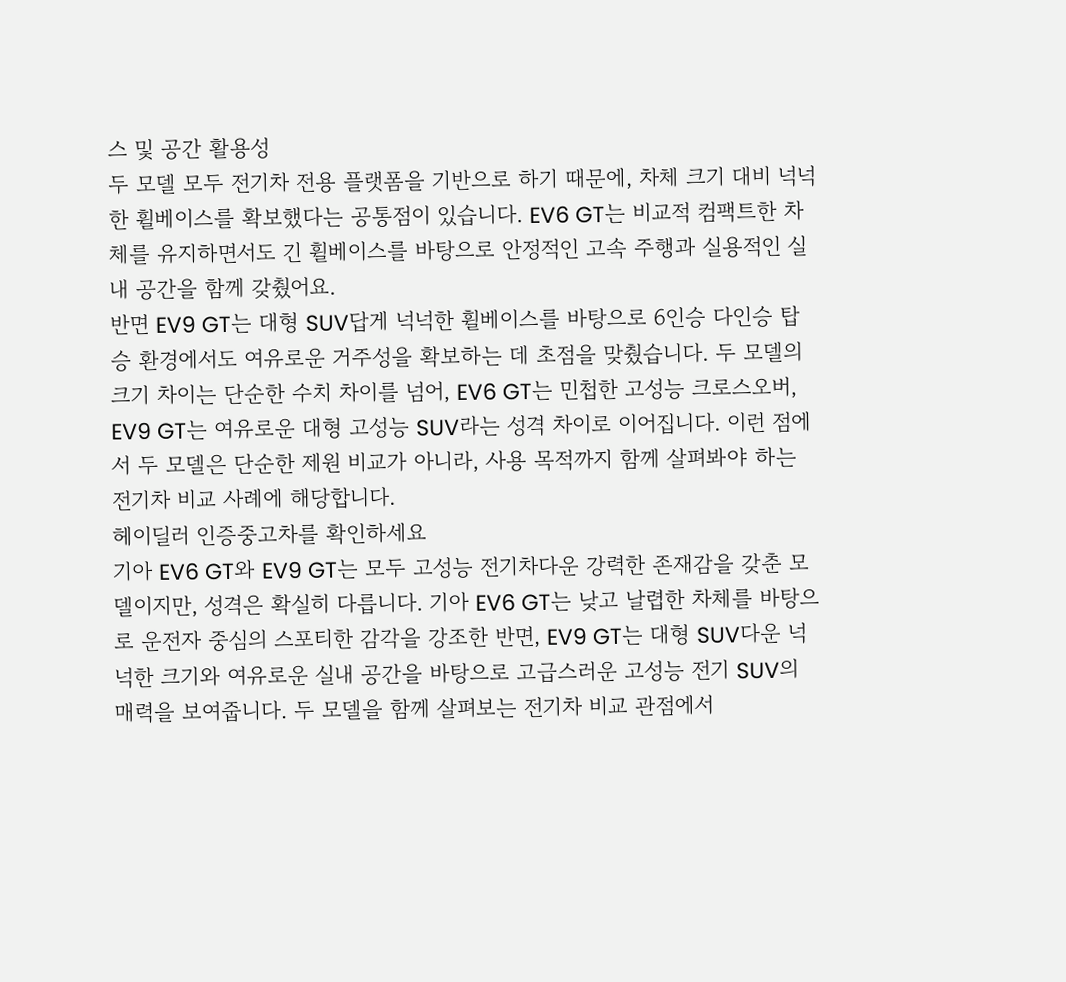스 및 공간 활용성
두 모델 모두 전기차 전용 플랫폼을 기반으로 하기 때문에, 차체 크기 대비 넉넉한 휠베이스를 확보했다는 공통점이 있습니다. EV6 GT는 비교적 컴팩트한 차체를 유지하면서도 긴 휠베이스를 바탕으로 안정적인 고속 주행과 실용적인 실내 공간을 함께 갖췄어요.
반면 EV9 GT는 대형 SUV답게 넉넉한 휠베이스를 바탕으로 6인승 다인승 탑승 환경에서도 여유로운 거주성을 확보하는 데 초점을 맞췄습니다. 두 모델의 크기 차이는 단순한 수치 차이를 넘어, EV6 GT는 민첩한 고성능 크로스오버, EV9 GT는 여유로운 대형 고성능 SUV라는 성격 차이로 이어집니다. 이런 점에서 두 모델은 단순한 제원 비교가 아니라, 사용 목적까지 함께 살펴봐야 하는 전기차 비교 사례에 해당합니다.
헤이딜러 인증중고차를 확인하세요
기아 EV6 GT와 EV9 GT는 모두 고성능 전기차다운 강력한 존재감을 갖춘 모델이지만, 성격은 확실히 다릅니다. 기아 EV6 GT는 낮고 날렵한 차체를 바탕으로 운전자 중심의 스포티한 감각을 강조한 반면, EV9 GT는 대형 SUV다운 넉넉한 크기와 여유로운 실내 공간을 바탕으로 고급스러운 고성능 전기 SUV의 매력을 보여줍니다. 두 모델을 함께 살펴보는 전기차 비교 관점에서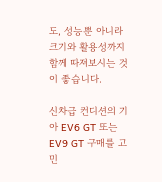도, 성능뿐 아니라 크기와 활용성까지 함께 따져보시는 것이 좋습니다.

신차급 컨디션의 기아 EV6 GT 또는 EV9 GT 구매를 고민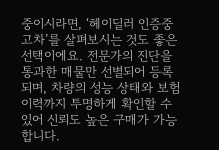중이시라면, ‘헤이딜러 인증중고차’를 살펴보시는 것도 좋은 선택이에요. 전문가의 진단을 통과한 매물만 선별되어 등록되며, 차량의 성능 상태와 보험 이력까지 투명하게 확인할 수 있어 신뢰도 높은 구매가 가능합니다.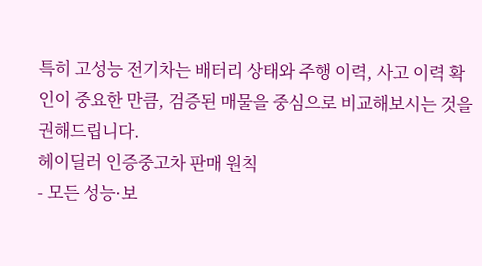특히 고성능 전기차는 배터리 상태와 주행 이력, 사고 이력 확인이 중요한 만큼, 검증된 매물을 중심으로 비교해보시는 것을 권해드립니다.
헤이딜러 인증중고차 판매 원칙
- 모든 성능·보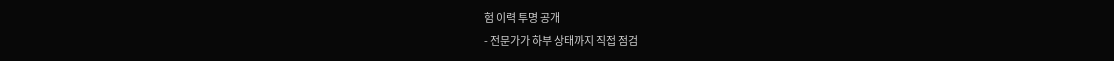험 이력 투명 공개
- 전문가가 하부 상태까지 직접 점검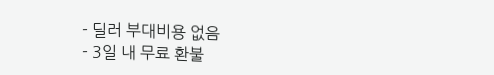- 딜러 부대비용 없음
- 3일 내 무료 환불